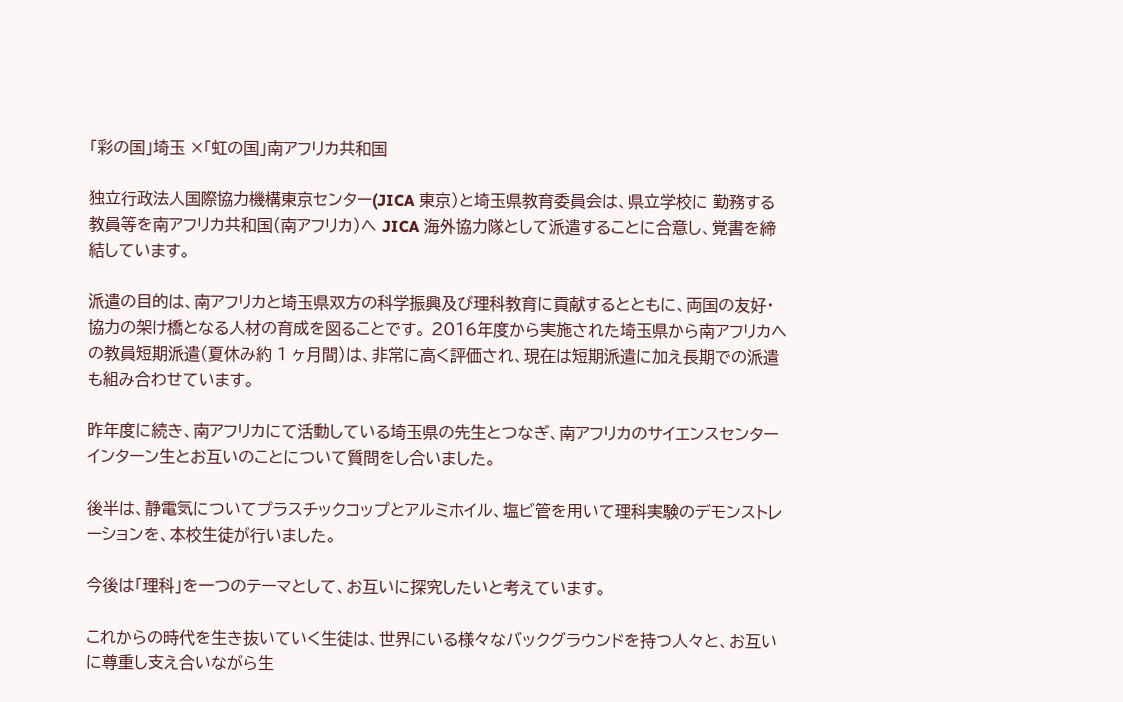「彩の国」埼玉 ×「虹の国」南アフリカ共和国

独立行政法人国際協力機構東京センター(JICA 東京)と埼玉県教育委員会は、県立学校に 勤務する教員等を南アフリカ共和国(南アフリカ)へ JICA 海外協力隊として派遣することに合意し、覚書を締結しています。

派遣の目的は、南アフリカと埼玉県双方の科学振興及び理科教育に貢献するとともに、両国の友好・協力の架け橋となる人材の育成を図ることです。 2016年度から実施された埼玉県から南アフリカへの教員短期派遣(夏休み約 1 ヶ月間)は、非常に高く評価され、現在は短期派遣に加え長期での派遣も組み合わせています。

昨年度に続き、南アフリカにて活動している埼玉県の先生とつなぎ、南アフリカのサイエンスセンターインターン生とお互いのことについて質問をし合いました。

後半は、静電気についてプラスチックコップとアルミホイル、塩ビ管を用いて理科実験のデモンストレーションを、本校生徒が行いました。

今後は「理科」を一つのテーマとして、お互いに探究したいと考えています。

これからの時代を生き抜いていく生徒は、世界にいる様々なバックグラウンドを持つ人々と、お互いに尊重し支え合いながら生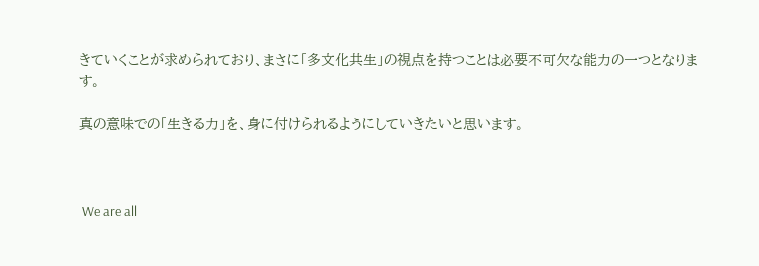きていくことが求められており、まさに「多文化共生」の視点を持つことは必要不可欠な能力の一つとなります。

真の意味での「生きる力」を、身に付けられるようにしていきたいと思います。



 We are all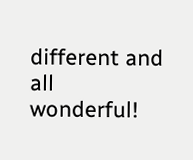different and all wonderful!